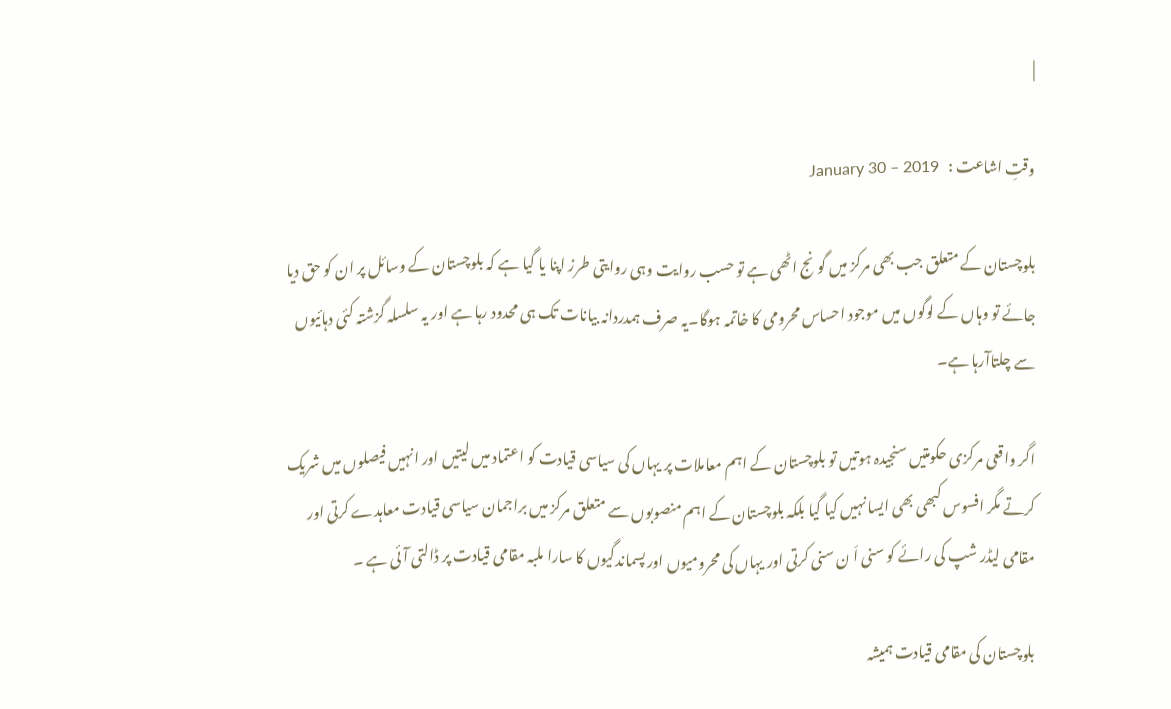|

وقتِ اشاعت :   January 30 – 2019

بلوچستان کے متعلق جب بھی مرکز میں گونج اٹھی ہے تو حسب روایت وہی روایتی طرز اپنا یا گیا ہے کہ بلوچستان کے وسائل پر ان کو حق دیا جائے تو وہاں کے لوگوں میں موجود احساس محرومی کا خاتمہ ہوگا۔یہ صرف ہمدردانہ بیانات تک ہی محدود رہا ہے اور یہ سلسلہ گزشتہ کئی دہائیوں سے چلتاآرہا ہے۔

اگر واقعی مرکزی حکومتیں سنجیدہ ہوتیں تو بلوچستان کے اہم معاملات پر یہاں کی سیاسی قیادت کو اعتماد میں لیتیں اور انہیں فیصلوں میں شریک کرتے مگر افسوس کبھی بھی ایسا نہیں کیا گیا بلکہ بلوچستان کے اہم منصوبوں سے متعلق مرکز میں براجمان سیاسی قیادت معاہدے کرتی اور مقامی لیڈر شپ کی رائے کو سنی اَ ن سنی کرتی اور یہاں کی محرومیوں اور پسماندگیوں کا سارا ملبہ مقامی قیادت پر ڈالتی آئی ہے ۔

بلوچستان کی مقامی قیادت ہمیشہ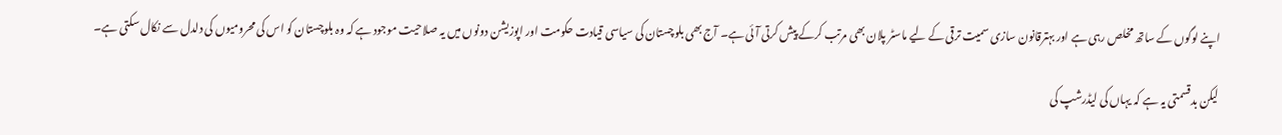اپنے لوگوں کے ساتھ مخلص رہی ہے اور بہترقانون سازی سمیت ترقی کے لیے ماسٹر پلان بھی مرتب کرکے پیش کرتی آئی ہے۔ آج بھی بلوچستان کی سیاسی قیادت حکومت اور اپوزیشن دونوں میں یہ صلاحیت موجود ہے کہ وہ بلوچستان کو اس کی محرومیوں کی دلدل سے نکال سکتی ہے۔

لیکن بدقسمتی یہ ہے کہ یہاں کی لیڈرشپ کی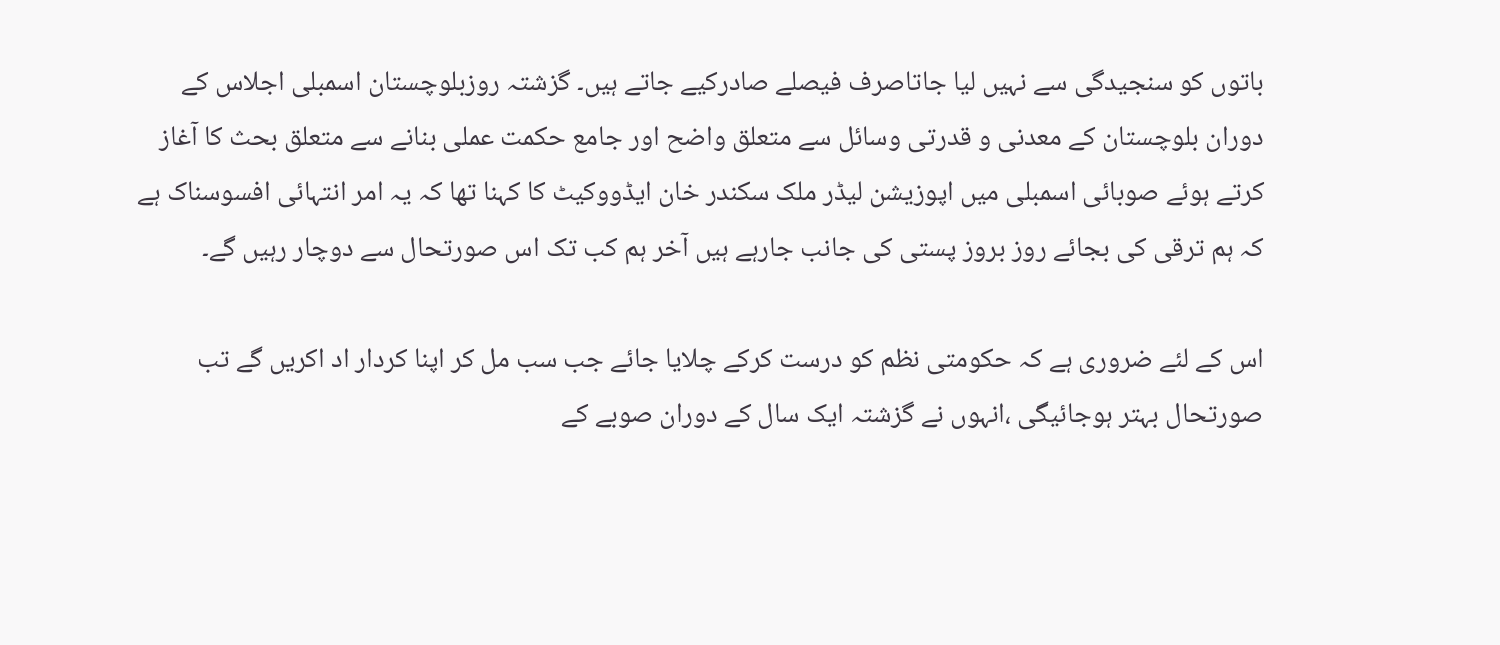باتوں کو سنجیدگی سے نہیں لیا جاتاصرف فیصلے صادرکیے جاتے ہیں۔ گزشتہ روزبلوچستان اسمبلی اجلاس کے دوران بلوچستان کے معدنی و قدرتی وسائل سے متعلق واضح اور جامع حکمت عملی بنانے سے متعلق بحث کا آغاز کرتے ہوئے صوبائی اسمبلی میں اپوزیشن لیڈر ملک سکندر خان ایڈووکیٹ کا کہنا تھا کہ یہ امر انتہائی افسوسناک ہے کہ ہم ترقی کی بجائے روز بروز پستی کی جانب جارہے ہیں آخر ہم کب تک اس صورتحال سے دوچار رہیں گے۔

اس کے لئے ضروری ہے کہ حکومتی نظم کو درست کرکے چلایا جائے جب سب مل کر اپنا کردار اد اکریں گے تب صورتحال بہتر ہوجائیگی ،انہوں نے گزشتہ ایک سال کے دوران صوبے کے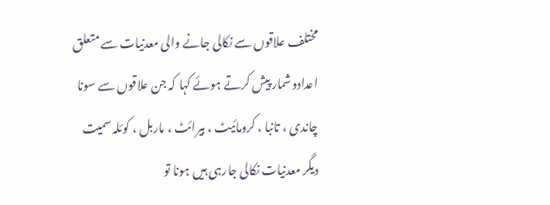مختلف علاقوں سے نکالی جانے والی معدنیات سے متعلق اعدادوشمار پیش کرتے ہوئے کہا کہ جن علاقوں سے سونا چاندی ، تانبا ، کرومائیٹ ، بیرائٹ ، ماربل ، کوئلہ سمیت دیگر معدنیات نکالی جارہی ہیں ہونا تو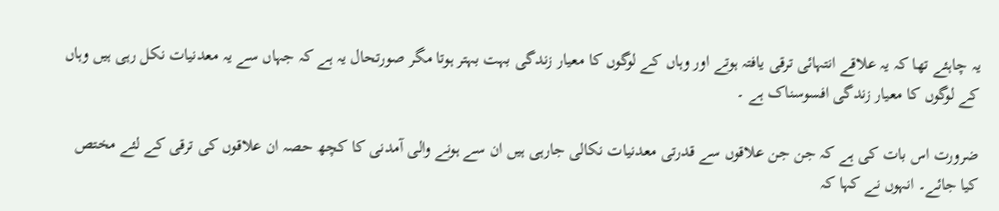یہ چاہئے تھا کہ یہ علاقے انتہائی ترقی یافتہ ہوتے اور وہاں کے لوگوں کا معیار زندگی بہت بہتر ہوتا مگر صورتحال یہ ہے کہ جہاں سے یہ معدنیات نکل رہی ہیں وہاں کے لوگوں کا معیار زندگی افسوسناک ہے ۔

ضرورت اس بات کی ہے کہ جن جن علاقوں سے قدرتی معدنیات نکالی جارہی ہیں ان سے ہونے والی آمدنی کا کچھ حصہ ان علاقوں کی ترقی کے لئے مختص کیا جائے۔ انہوں نے کہا کہ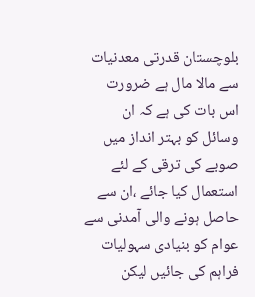بلوچستان قدرتی معدنیات سے مالا مال ہے ضرورت اس بات کی ہے کہ ان وسائل کو بہتر انداز میں صوبے کی ترقی کے لئے استعمال کیا جائے ،ان سے حاصل ہونے والی آمدنی سے عوام کو بنیادی سہولیات فراہم کی جائیں لیکن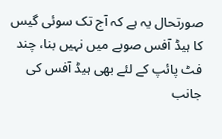صورتحال یہ ہے کہ آج تک سوئی گیس کا ہیڈ آفس صوبے میں نہیں بنا، چند فٹ پائپ کے لئے بھی ہیڈ آفس کی جانب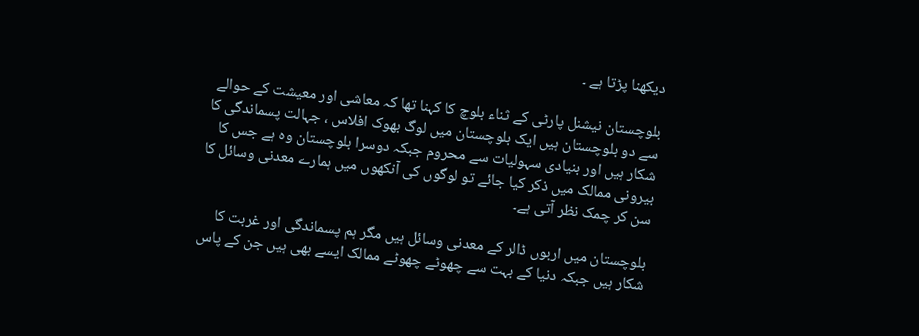دیکھنا پڑتا ہے ۔

بلوچستان نیشنل پارٹی کے ثناء بلوچ کا کہنا تھا کہ معاشی اور معیشت کے حوالے سے دو بلوچستان ہیں ایک بلوچستان میں لوگ بھوک افلاس ، جہالت پسماندگی کا شکار ہیں اور بنیادی سہولیات سے محروم جبکہ دوسرا بلوچستان وہ ہے جس کا بیرونی ممالک میں ذکر کیا جائے تو لوگوں کی آنکھوں میں ہمارے معدنی وسائل کا سن کر چمک نظر آتی ہے۔

بلوچستان میں اربوں ڈالر کے معدنی وسائل ہیں مگر ہم پسماندگی اور غربت کا شکار ہیں جبکہ دنیا کے بہت سے چھوٹے چھوٹے ممالک ایسے بھی ہیں جن کے پاس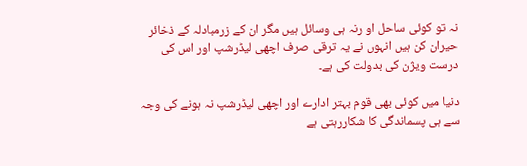نہ تو کوئی ساحل او رنہ ہی وسائل ہیں مگر ان کے زرمبادلہ کے ذخائر حیران کن ہیں انہوں نے یہ ترقی صرف اچھی لیڈرشپ اور اس کی درست ویژن کی بدولت کی ہے۔

دنیا میں کوئی بھی قوم بہتر ادارے اور اچھی لیڈرشپ نہ ہونے کی وجہ سے ہی پسماندگی کا شکاررہتی ہے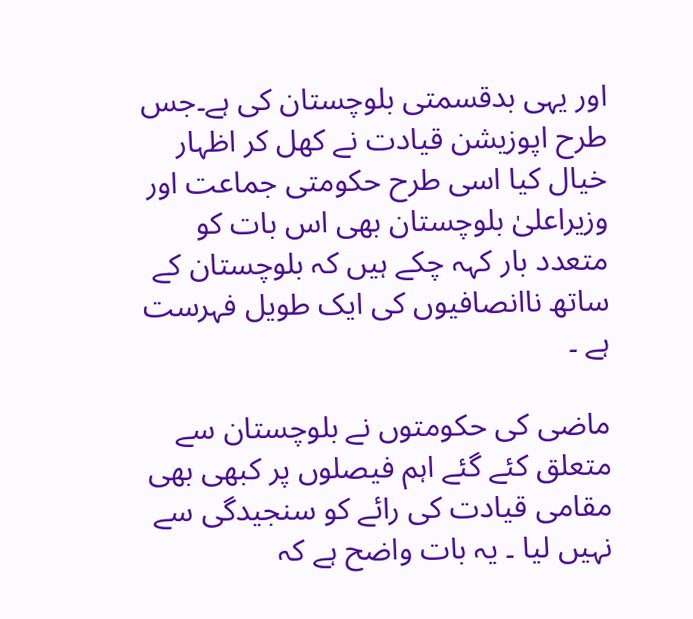اور یہی بدقسمتی بلوچستان کی ہے۔جس طرح اپوزیشن قیادت نے کھل کر اظہار خیال کیا اسی طرح حکومتی جماعت اور وزیراعلیٰ بلوچستان بھی اس بات کو متعدد بار کہہ چکے ہیں کہ بلوچستان کے ساتھ ناانصافیوں کی ایک طویل فہرست ہے ۔

ماضی کی حکومتوں نے بلوچستان سے متعلق کئے گئے اہم فیصلوں پر کبھی بھی مقامی قیادت کی رائے کو سنجیدگی سے نہیں لیا ۔ یہ بات واضح ہے کہ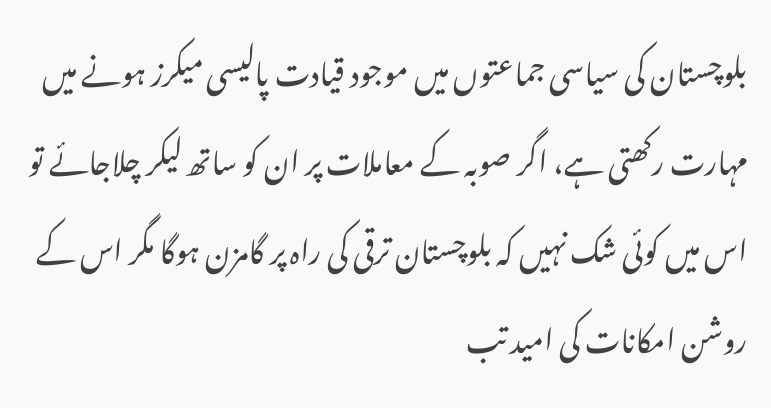بلوچستان کی سیاسی جماعتوں میں موجود قیادت پالیسی میکرز ہونے میں مہارت رکھتی ہے، اگر صوبہ کے معاملات پر ان کو ساتھ لیکر چلاجائے تو اس میں کوئی شک نہیں کہ بلوچستان ترقی کی راہ پر گامزن ہوگا مگر اس کے روشن امکانات کی امید تب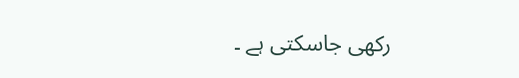رکھی جاسکتی ہے ۔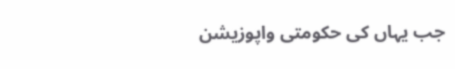جب یہاں کی حکومتی واپوزیشن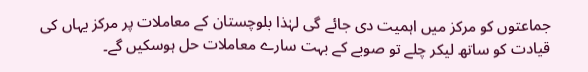جماعتوں کو مرکز میں اہمیت دی جائے گی لہٰذا بلوچستان کے معاملات پر مرکز یہاں کی قیادت کو ساتھ لیکر چلے تو صوبے کے بہت سارے معاملات حل ہوسکیں گے۔